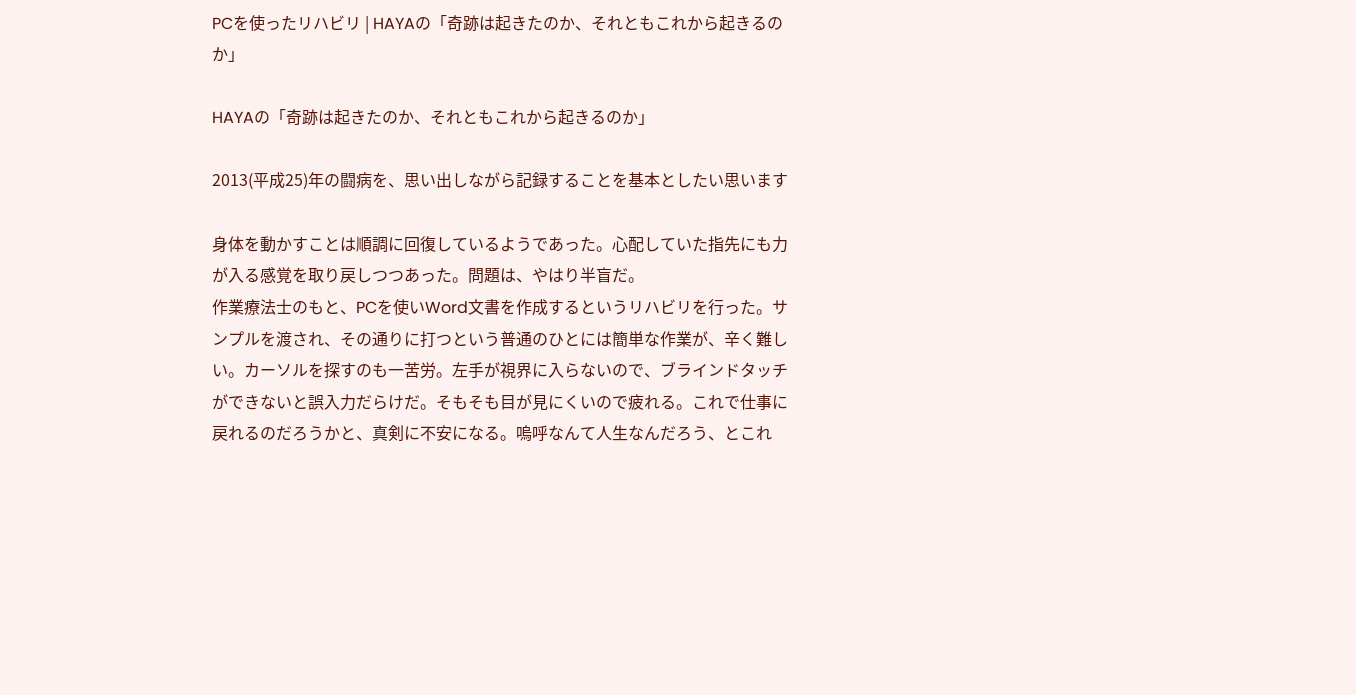PCを使ったリハビリ | HAYAの「奇跡は起きたのか、それともこれから起きるのか」

HAYAの「奇跡は起きたのか、それともこれから起きるのか」

2013(平成25)年の闘病を、思い出しながら記録することを基本としたい思います

身体を動かすことは順調に回復しているようであった。心配していた指先にも力が入る感覚を取り戻しつつあった。問題は、やはり半盲だ。
作業療法士のもと、PCを使いWord文書を作成するというリハビリを行った。サンプルを渡され、その通りに打つという普通のひとには簡単な作業が、辛く難しい。カーソルを探すのも一苦労。左手が視界に入らないので、ブラインドタッチができないと誤入力だらけだ。そもそも目が見にくいので疲れる。これで仕事に戻れるのだろうかと、真剣に不安になる。嗚呼なんて人生なんだろう、とこれ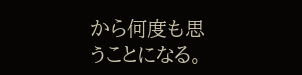から何度も思うことになる。